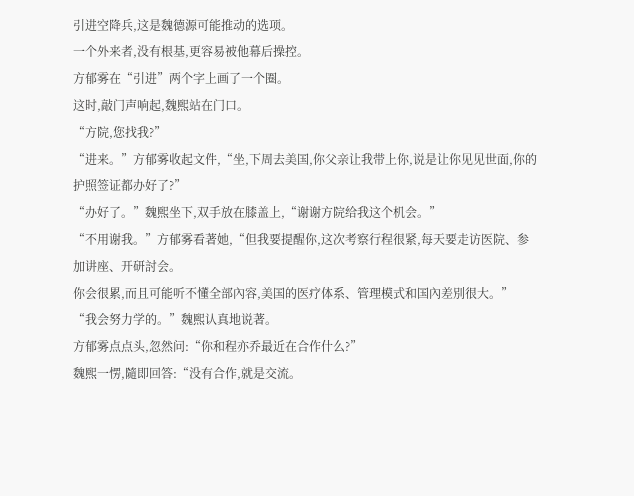引进空降兵,这是魏德源可能推动的选项。
一个外来者,没有根基,更容易被他幕后操控。
方郁雾在“引进”两个字上画了一个圈。
这时,敲门声响起,魏熙站在门口。
“方院,您找我?”
“进来。”方郁雾收起文件,“坐,下周去美国,你父亲让我带上你,说是让你见见世面,你的护照签证都办好了?”
“办好了。”魏熙坐下,双手放在膝盖上,“谢谢方院给我这个机会。”
“不用谢我。”方郁雾看著她,“但我要提醒你,这次考察行程很紧,每天要走访医院、参加讲座、开研討会。
你会很累,而且可能听不懂全部內容,美国的医疗体系、管理模式和国內差別很大。”
“我会努力学的。”魏熙认真地说著。
方郁雾点点头,忽然问:“你和程亦乔最近在合作什么?”
魏熙一愣,隨即回答:“没有合作,就是交流。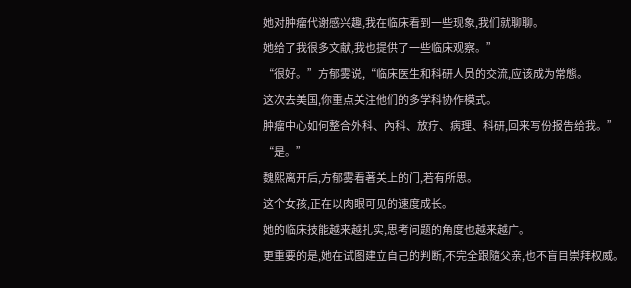她对肿瘤代谢感兴趣,我在临床看到一些现象,我们就聊聊。
她给了我很多文献,我也提供了一些临床观察。”
“很好。”方郁雾说,“临床医生和科研人员的交流,应该成为常態。
这次去美国,你重点关注他们的多学科协作模式。
肿瘤中心如何整合外科、內科、放疗、病理、科研,回来写份报告给我。”
“是。”
魏熙离开后,方郁雾看著关上的门,若有所思。
这个女孩,正在以肉眼可见的速度成长。
她的临床技能越来越扎实,思考问题的角度也越来越广。
更重要的是,她在试图建立自己的判断,不完全跟隨父亲,也不盲目崇拜权威。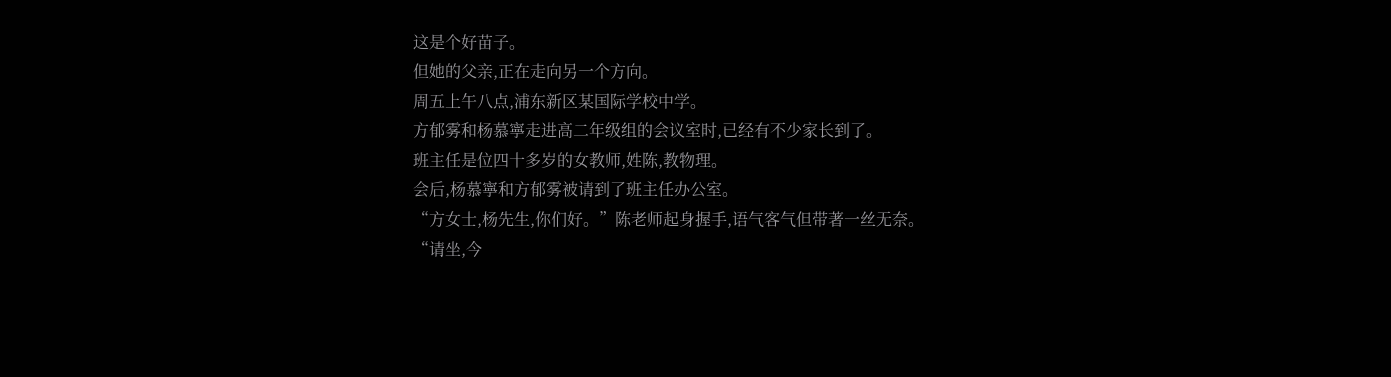这是个好苗子。
但她的父亲,正在走向另一个方向。
周五上午八点,浦东新区某国际学校中学。
方郁雾和杨慕寧走进高二年级组的会议室时,已经有不少家长到了。
班主任是位四十多岁的女教师,姓陈,教物理。
会后,杨慕寧和方郁雾被请到了班主任办公室。
“方女士,杨先生,你们好。”陈老师起身握手,语气客气但带著一丝无奈。
“请坐,今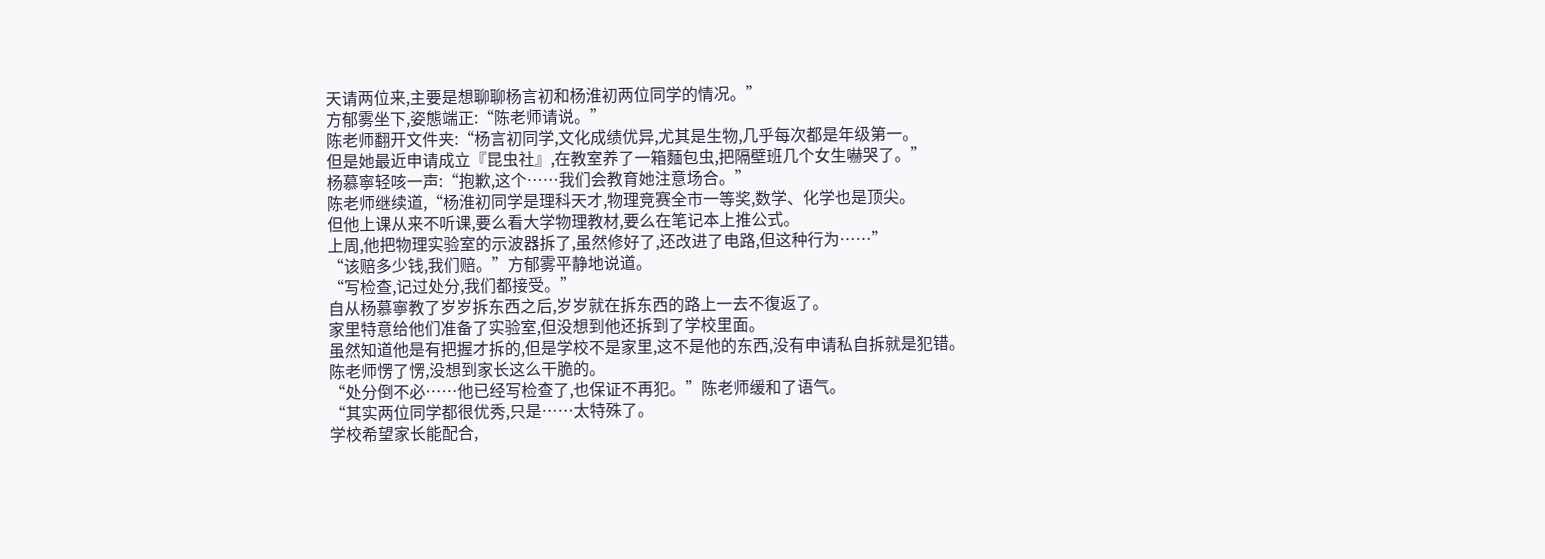天请两位来,主要是想聊聊杨言初和杨淮初两位同学的情况。”
方郁雾坐下,姿態端正:“陈老师请说。”
陈老师翻开文件夹:“杨言初同学,文化成绩优异,尤其是生物,几乎每次都是年级第一。
但是她最近申请成立『昆虫社』,在教室养了一箱麵包虫,把隔壁班几个女生嚇哭了。”
杨慕寧轻咳一声:“抱歉,这个……我们会教育她注意场合。”
陈老师继续道,“杨淮初同学是理科天才,物理竞赛全市一等奖,数学、化学也是顶尖。
但他上课从来不听课,要么看大学物理教材,要么在笔记本上推公式。
上周,他把物理实验室的示波器拆了,虽然修好了,还改进了电路,但这种行为……”
“该赔多少钱,我们赔。”方郁雾平静地说道。
“写检查,记过处分,我们都接受。”
自从杨慕寧教了岁岁拆东西之后,岁岁就在拆东西的路上一去不復返了。
家里特意给他们准备了实验室,但没想到他还拆到了学校里面。
虽然知道他是有把握才拆的,但是学校不是家里,这不是他的东西,没有申请私自拆就是犯错。
陈老师愣了愣,没想到家长这么干脆的。
“处分倒不必……他已经写检查了,也保证不再犯。”陈老师缓和了语气。
“其实两位同学都很优秀,只是……太特殊了。
学校希望家长能配合,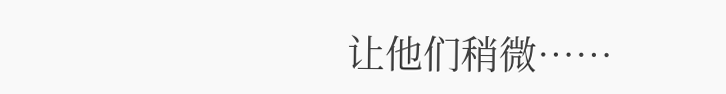让他们稍微……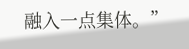融入一点集体。”